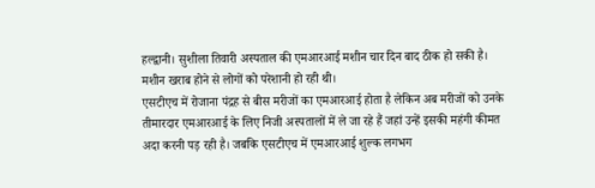हल्द्वानी। सुशीला तिवारी अस्पताल की एमआरआई मशीन चार दिन बाद ठीक हो सकी है। मशीन खराब होने से लोगों को परेशानी हो रही थी।
एसटीएच में रोजाना पंद्रह से बीस मरीजों का एमआरआई होता है लेकिन अब मरीजों को उनके तीमारदार एमआरआई के लिए निजी अस्पतालों में ले जा रहे हैं जहां उन्हें इसकी महंगी कीमत अदा करनी पड़ रही है। जबकि एसटीएच में एमआरआई शुल्क लगभग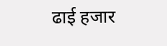ढाई हजार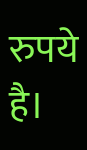रुपये है।